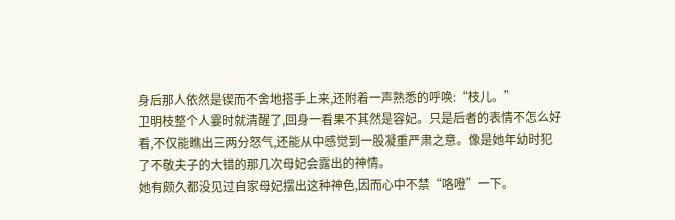身后那人依然是锲而不舍地搭手上来,还附着一声熟悉的呼唤:“枝儿。”
卫明枝整个人霎时就清醒了,回身一看果不其然是容妃。只是后者的表情不怎么好看,不仅能瞧出三两分怒气,还能从中感觉到一股凝重严肃之意。像是她年幼时犯了不敬夫子的大错的那几次母妃会露出的神情。
她有颇久都没见过自家母妃摆出这种神色,因而心中不禁“咯噔”一下。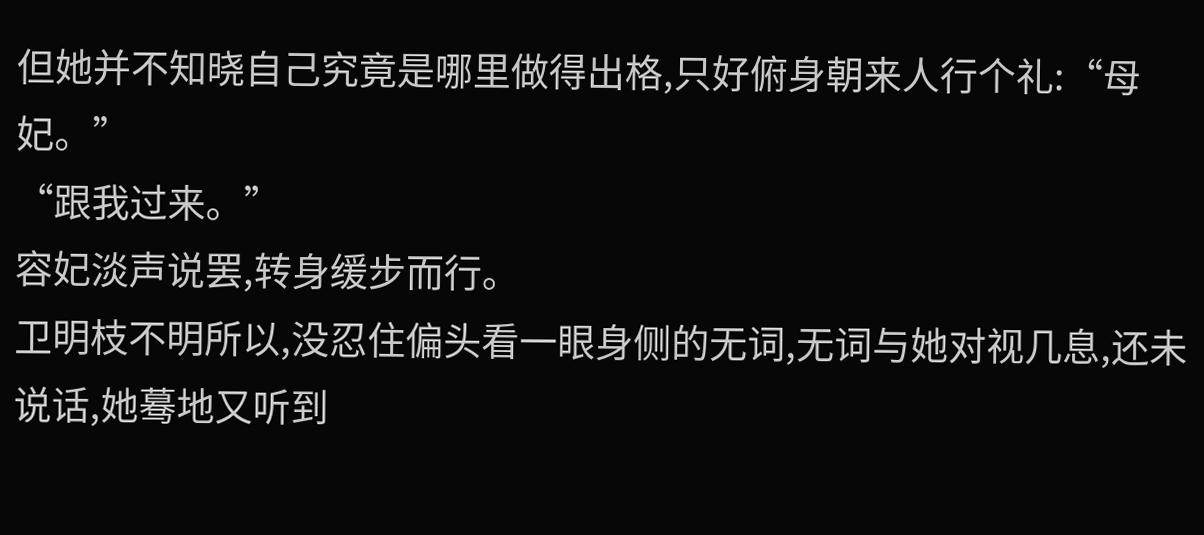但她并不知晓自己究竟是哪里做得出格,只好俯身朝来人行个礼:“母妃。”
“跟我过来。”
容妃淡声说罢,转身缓步而行。
卫明枝不明所以,没忍住偏头看一眼身侧的无词,无词与她对视几息,还未说话,她蓦地又听到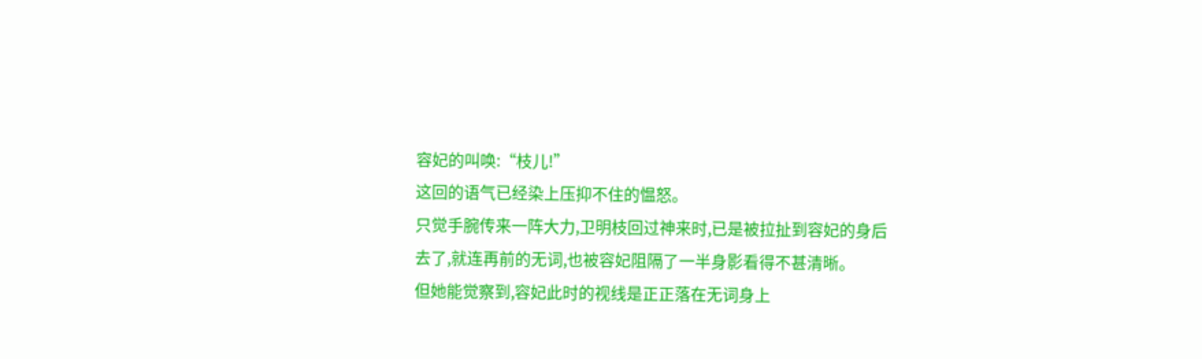容妃的叫唤:“枝儿!”
这回的语气已经染上压抑不住的愠怒。
只觉手腕传来一阵大力,卫明枝回过神来时,已是被拉扯到容妃的身后去了,就连再前的无词,也被容妃阻隔了一半身影看得不甚清晰。
但她能觉察到,容妃此时的视线是正正落在无词身上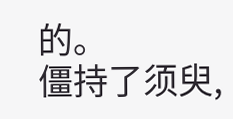的。
僵持了须臾,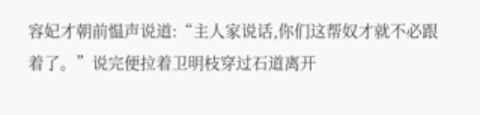容妃才朝前愠声说道:“主人家说话,你们这帮奴才就不必跟着了。”说完便拉着卫明枝穿过石道离开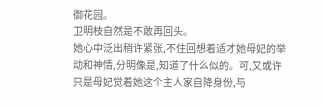御花园。
卫明枝自然是不敢再回头。
她心中泛出稍许紧张,不住回想着适才她母妃的举动和神情,分明像是,知道了什么似的。可,又或许只是母妃觉着她这个主人家自降身份,与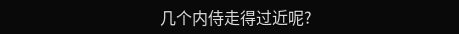几个内侍走得过近呢?